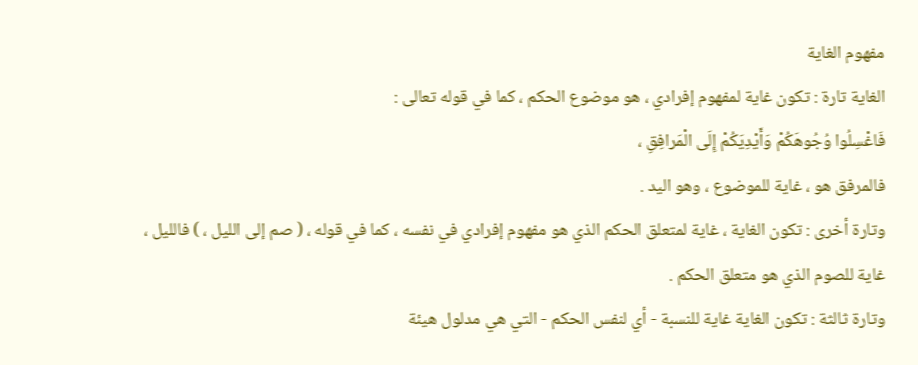مفهوم الغاية
الغاية تارة : تكون غاية لمفهوم إفرادي ، هو موضوع الحكم ، كما في قوله تعالى :
فَاغْسِلُوا وُجُوهَكُمْ وَأَيْدِيَكُمْ إِلَى الْمَرافِقِ ،
فالمرفق هو ، غاية للموضوع ، وهو اليد .
وتارة أخرى : تكون الغاية ، غاية لمتعلق الحكم الذي هو مفهوم إفرادي في نفسه ، كما في قوله ، ( صم إلى الليل ، ) فالليل ، غاية للصوم الذي هو متعلق الحكم .
وتارة ثالثة : تكون الغاية غاية للنسبة - أي لنفس الحكم - التي هي مدلول هيئة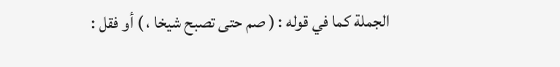الجملة كما في قوله : ( صم حتى تصبح شيخا ، ) أو فقل :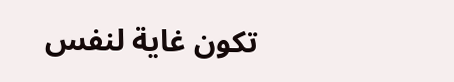تكون غاية لنفس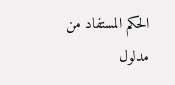الحكم المستفاد من مدلول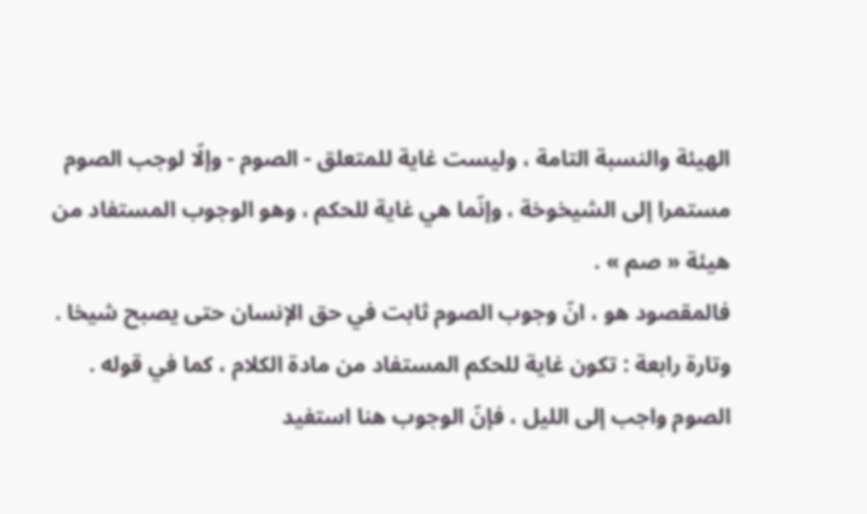الهيئة والنسبة التامة ، وليست غاية للمتعلق - الصوم - وإلّا لوجب الصوم مستمرا إلى الشيخوخة ، وإنّما هي غاية للحكم ، وهو الوجوب المستفاد من هيئة « صم » .
فالمقصود هو ، انّ وجوب الصوم ثابت في حق الإنسان حتى يصبح شيخا .
وتارة رابعة : تكون غاية للحكم المستفاد من مادة الكلام ، كما في قوله . الصوم واجب إلى الليل ، فإنّ الوجوب هنا استفيد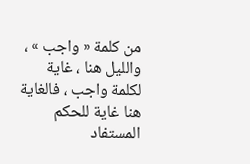من كلمة « واجب » ، والليل هنا ، غاية لكلمة واجب ، فالغاية هنا غاية للحكم المستفاد